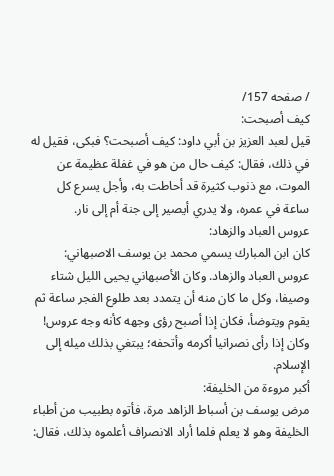/ صفحه 157/
كيف أصبحت:
قيل لعبد العزيز بن أبي داود: كيف أصبحت؟ فبكى، فقيل له في ذلك، فقال: كيف حال من هو في غفلة عظيمة عن الموت، مع ذنوب كثيرة قد أحاطت به، وأجل يسرع كل ساعة في عمره، ولا يدري أيصير إلى جنة أم إلى نار.
عروس العباد والزهاد:
كان ابن المبارك يسمي محمد بن يوسف الاصبهاني: عروس العباد والزهاد. وكان الأصبهاني يحيى الليل شتاء وصيفا، وكل ما كان منه أن يتمدد بعد طلوع الفجر ساعة ثم يقوم ويتوضأ، فكان إذا أصبح رؤى وجهه كأنه وجه عروس! وكان إذا رأى نصرانيا أكرمه وأتحفه؛ يبتغي بذلك ميله إلى الإسلام.
أكبر مروءة من الخليفة:
مرض يوسف بن أسباط الزاهد مرة، فأتوه بطبيب من أطباء الخليفة وهو لا يعلم فلما أراد الانصراف أعلموه بذلك، فقال: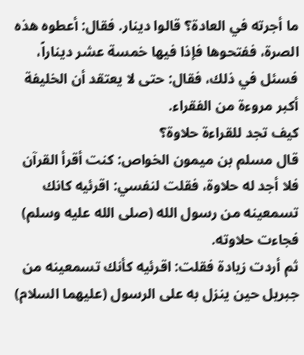ما أجرته في العادة؟ قالوا دينار. فقال: أعطوه هذه الصرة، ففتحوها فإذا فيها خمسة عشر ديناراً، فسئل في ذلك، فقال: حتى لا يعتقد أن الخليفة أكبر مروءة من الفقراء.
كيف تجد للقراءة حلاوة؟
قال مسلم بن ميمون الخواص: كنت أقرأ القرآن فلا أجد له حلاوة، فقلت لنفسي: اقرئيه كانك تسمعينه من رسول الله (صلى الله عليه وسلم) فجاءت حلاوته.
ثم أردت زيادة فقلت: اقرئيه كأنك تسمعينه من جبريل حين ينزل به على الرسول (عليهما السلام)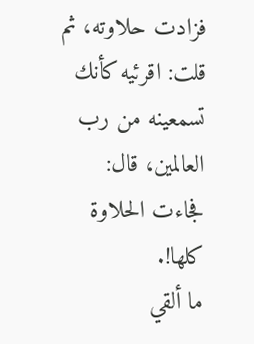فزادت حلاوته، ثم قلت: اقرئيه كأنك تسمعينه من رب العالمين، قال: فجاءت الحلاوة كلها!.
ما ألقي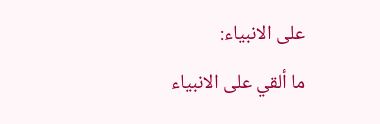على الانبياء:
ما ألقي على الانبياء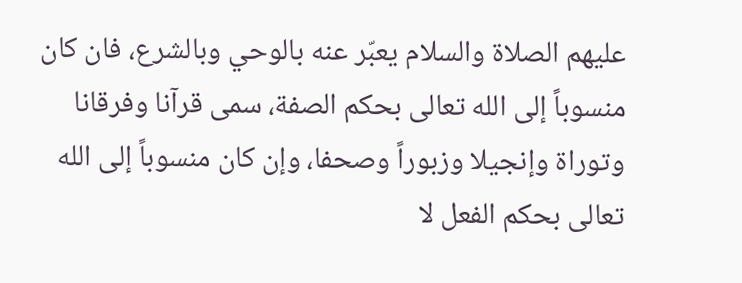عليهم الصلاة والسلام يعبّر عنه بالوحي وبالشرع، فان كان منسوباً إلى الله تعالى بحكم الصفة، سمى قرآنا وفرقانا وتوراة وإنجيلا وزبوراً وصحفا، وإن كان منسوباً إلى الله تعالى بحكم الفعل لا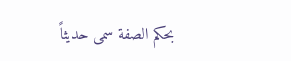بحكم الصفة سمى حديثاً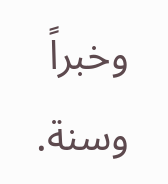وخبراً وسنة.